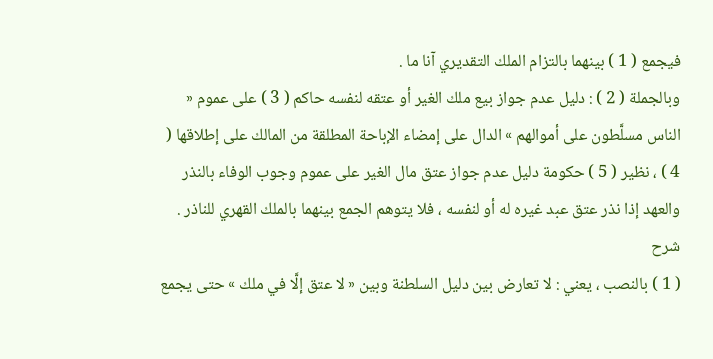فيجمع ( 1 ) بينهما بالتزام الملك التقديري آنا ما .
وبالجملة ( 2 ) : دليل عدم جواز بيع ملك الغير أو عتقه لنفسه حاكم ( 3 ) على عموم « الناس مسلَّطون على أموالهم » الدال على إمضاء الإباحة المطلقة من المالك على إطلاقها ( 4 ) ، نظير ( 5 ) حكومة دليل عدم جواز عتق مال الغير على عموم وجوب الوفاء بالنذر والعهد إذا نذر عتق عبد غيره له أو لنفسه ، فلا يتوهم الجمع بينهما بالملك القهري للناذر .
شرح
( 1 ) بالنصب ، يعني : لا تعارض بين دليل السلطنة وبين « لا عتق إلَّا في ملك » حتى يجمع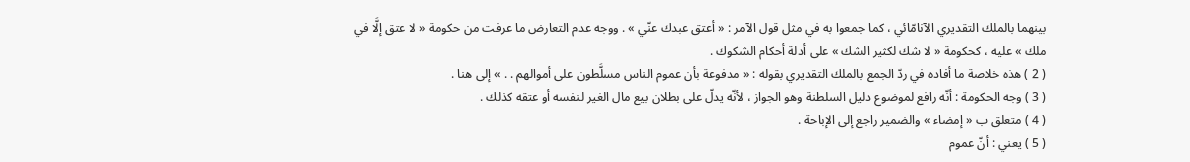بينهما بالملك التقديري الآنامّائي ، كما جمعوا به في مثل قول الآمر : « أعتق عبدك عنّي » . ووجه عدم التعارض ما عرفت من حكومة « لا عتق إلَّا في ملك » عليه ، كحكومة « لا شك لكثير الشك » على أدلة أحكام الشكوك .
( 2 ) هذه خلاصة ما أفاده في ردّ الجمع بالملك التقديري بقوله : « مدفوعة بأن عموم الناس مسلَّطون على أموالهم . . » إلى هنا .
( 3 ) وجه الحكومة : أنّه رافع لموضوع دليل السلطنة وهو الجواز ، لأنّه يدلّ على بطلان بيع مال الغير لنفسه أو عتقه كذلك .
( 4 ) متعلق ب « إمضاء » والضمير راجع إلى الإباحة .
( 5 ) يعني : أنّ عموم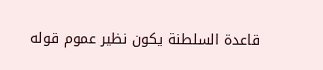قاعدة السلطنة يكون نظير عموم قوله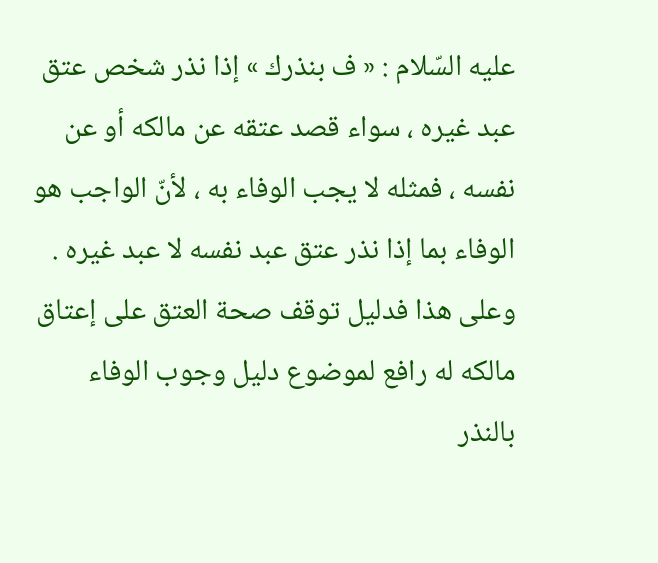عليه السّلام : « ف بنذرك » إذا نذر شخص عتق عبد غيره ، سواء قصد عتقه عن مالكه أو عن نفسه ، فمثله لا يجب الوفاء به ، لأنّ الواجب هو الوفاء بما إذا نذر عتق عبد نفسه لا عبد غيره .
وعلى هذا فدليل توقف صحة العتق على إعتاق مالكه له رافع لموضوع دليل وجوب الوفاء بالنذر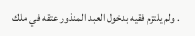. ولم يلتزم فقيه بدخول العبد المنذور عتقه في ملك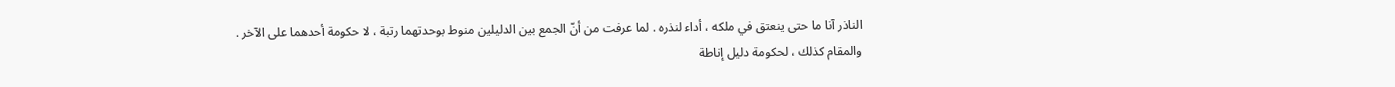الناذر آنا ما حتى ينعتق في ملكه ، أداء لنذره . لما عرفت من أنّ الجمع بين الدليلين منوط بوحدتهما رتبة ، لا حكومة أحدهما على الآخر .
والمقام كذلك ، لحكومة دليل إناطة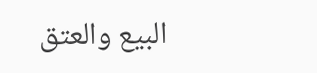البيع والعتق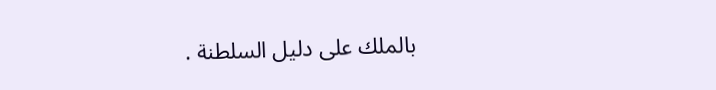بالملك على دليل السلطنة .